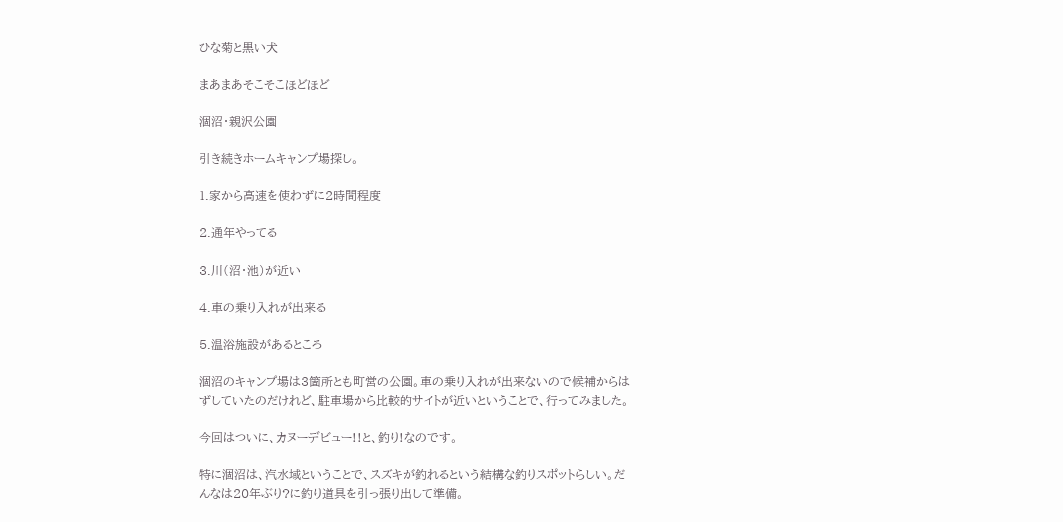ひな菊と黒い犬

まあまあそこそこほどほど

涸沼・親沢公園

引き続きホームキャンプ場探し。

1.家から高速を使わずに2時間程度

2.通年やってる

3.川(沼・池)が近い

4.車の乗り入れが出来る

5.温浴施設があるところ

涸沼のキャンプ場は3箇所とも町営の公園。車の乗り入れが出来ないので候補からはずしていたのだけれど、駐車場から比較的サイトが近いということで、行ってみました。

今回はついに、カヌーデビュー!!と、釣り!なのです。

特に涸沼は、汽水域ということで、スズキが釣れるという結構な釣りスポットらしい。だんなは20年ぶり?に釣り道具を引っ張り出して準備。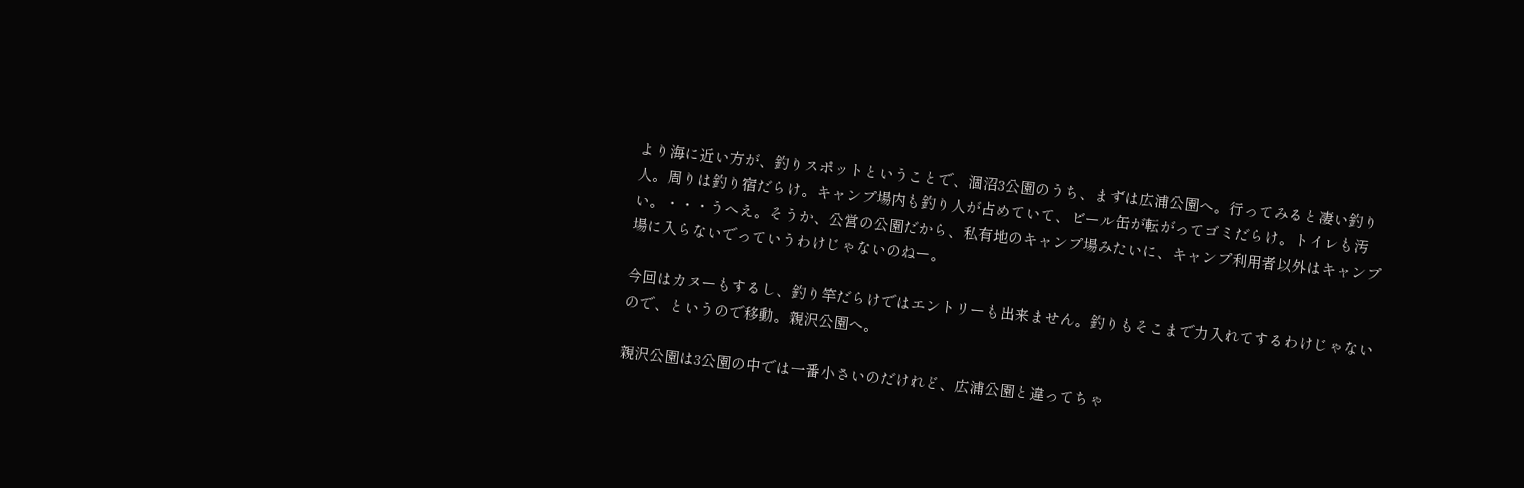より海に近い方が、釣りスポットということで、涸沼3公園のうち、まずは広浦公園へ。行ってみると凄い釣り人。周りは釣り宿だらけ。キャンプ場内も釣り人が占めていて、ビール缶が転がってゴミだらけ。トイレも汚い。・・・うへえ。そうか、公営の公園だから、私有地のキャンプ場みたいに、キャンプ利用者以外はキャンプ場に入らないでっていうわけじゃないのねー。

今回はカヌーもするし、釣り竿だらけではエントリーも出来ません。釣りもそこまで力入れてするわけじゃないので、というので移動。親沢公園へ。

親沢公園は3公園の中では一番小さいのだけれど、広浦公園と違ってちゃ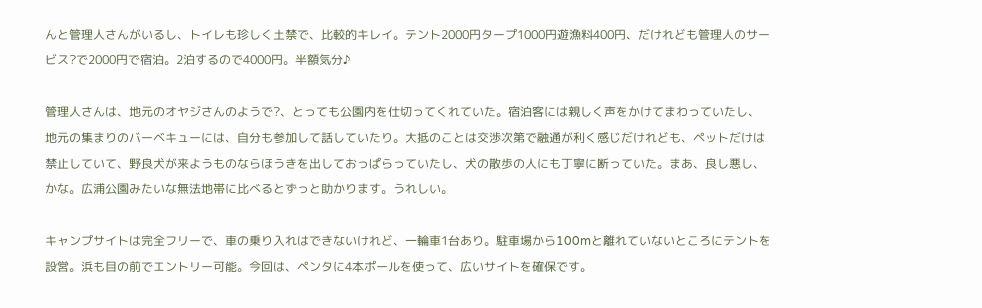んと管理人さんがいるし、トイレも珍しく土禁で、比較的キレイ。テント2000円タープ1000円遊漁料400円、だけれども管理人のサービス?で2000円で宿泊。2泊するので4000円。半額気分♪

管理人さんは、地元のオヤジさんのようで?、とっても公園内を仕切ってくれていた。宿泊客には親しく声をかけてまわっていたし、地元の集まりのバーベキューには、自分も参加して話していたり。大抵のことは交渉次第で融通が利く感じだけれども、ペットだけは禁止していて、野良犬が来ようものならほうきを出しておっぱらっていたし、犬の散歩の人にも丁寧に断っていた。まあ、良し悪し、かな。広浦公園みたいな無法地帯に比べるとずっと助かります。うれしい。

キャンプサイトは完全フリーで、車の乗り入れはできないけれど、一輪車1台あり。駐車場から100mと離れていないところにテントを設営。浜も目の前でエントリー可能。今回は、ペンタに4本ポールを使って、広いサイトを確保です。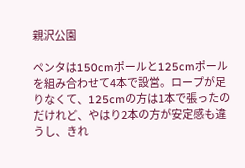親沢公園

ペンタは150cmポールと125cmポールを組み合わせて4本で設営。ロープが足りなくて、125cmの方は1本で張ったのだけれど、やはり2本の方が安定感も違うし、きれ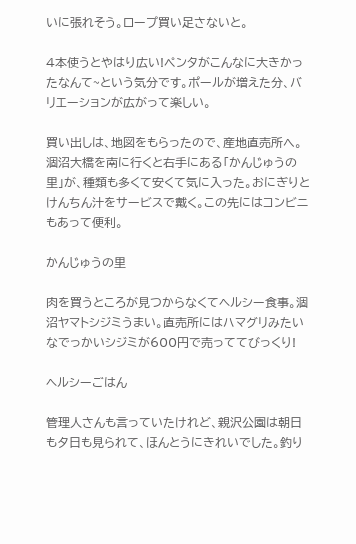いに張れそう。ロープ買い足さないと。

4本使うとやはり広い!ペンタがこんなに大きかったなんて~という気分です。ポールが増えた分、バリエーションが広がって楽しい。

買い出しは、地図をもらったので、産地直売所へ。涸沼大橋を南に行くと右手にある「かんじゅうの里」が、種類も多くて安くて気に入った。おにぎりとけんちん汁をサービスで戴く。この先にはコンビニもあって便利。

かんじゅうの里

肉を買うところが見つからなくてヘルシー食事。涸沼ヤマトシジミうまい。直売所にはハマグリみたいなでっかいシジミが600円で売っててびっくり!

ヘルシーごはん

管理人さんも言っていたけれど、親沢公園は朝日も夕日も見られて、ほんとうにきれいでした。釣り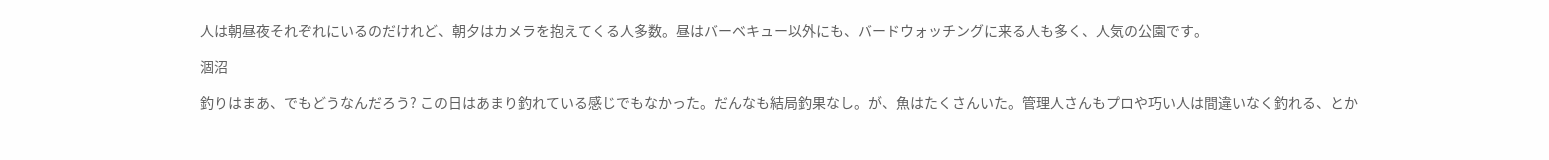人は朝昼夜それぞれにいるのだけれど、朝夕はカメラを抱えてくる人多数。昼はバーベキュー以外にも、バードウォッチングに来る人も多く、人気の公園です。

涸沼

釣りはまあ、でもどうなんだろう? この日はあまり釣れている感じでもなかった。だんなも結局釣果なし。が、魚はたくさんいた。管理人さんもプロや巧い人は間違いなく釣れる、とか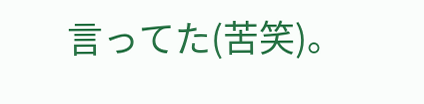言ってた(苦笑)。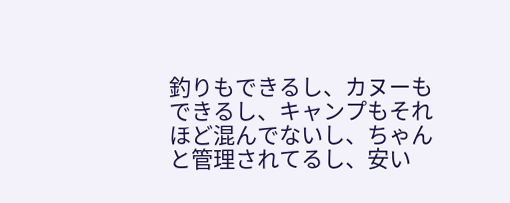釣りもできるし、カヌーもできるし、キャンプもそれほど混んでないし、ちゃんと管理されてるし、安い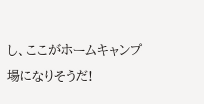し、ここがホームキャンプ場になりそうだ!